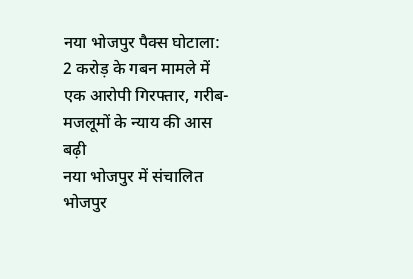नया भोजपुर पैक्स घोटाला: 2 करोड़ के गबन मामले में एक आरोपी गिरफ्तार, गरीब-मजलूमों के न्याय की आस बढ़ी
नया भोजपुर में संचालित भोजपुर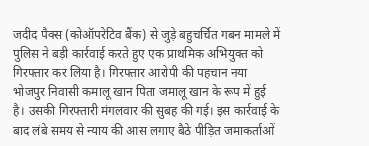जदीद पैक्स (कोऑपरेटिव बैंक) से जुड़े बहुचर्चित गबन मामले में पुलिस ने बड़ी कार्रवाई करते हुए एक प्राथमिक अभियुक्त को गिरफ्तार कर लिया है। गिरफ्तार आरोपी की पहचान नया भोजपुर निवासी कमालू खान पिता जमालू खान के रूप में हुई है। उसकी गिरफ्तारी मंगलवार की सुबह की गई। इस कार्रवाई के बाद लंबे समय से न्याय की आस लगाए बैठे पीड़ित जमाकर्ताओं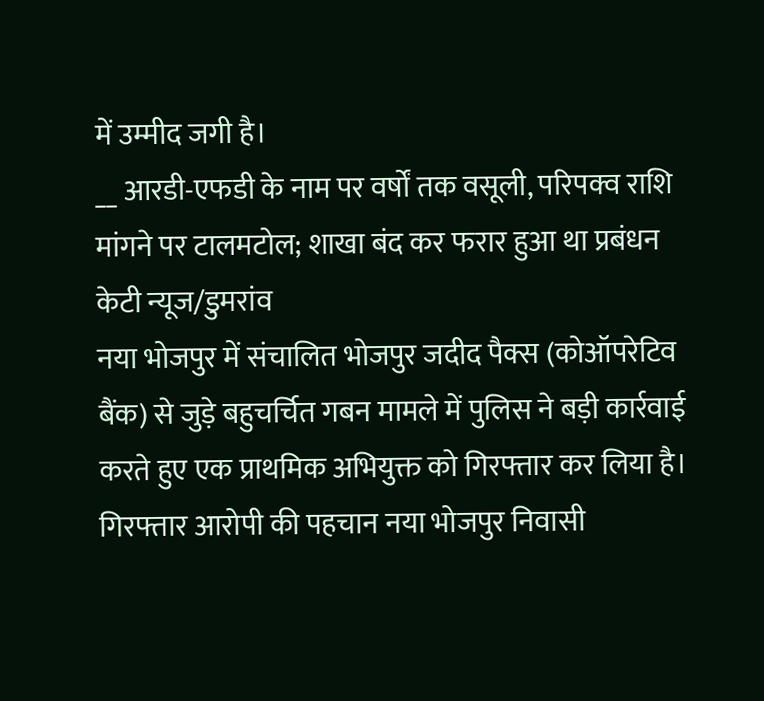में उम्मीद जगी है।
__ आरडी-एफडी के नाम पर वर्षों तक वसूली, परिपक्व राशि मांगने पर टालमटोल; शाखा बंद कर फरार हुआ था प्रबंधन
केटी न्यूज/डुमरांव
नया भोजपुर में संचालित भोजपुर जदीद पैक्स (कोऑपरेटिव बैंक) से जुड़े बहुचर्चित गबन मामले में पुलिस ने बड़ी कार्रवाई करते हुए एक प्राथमिक अभियुक्त को गिरफ्तार कर लिया है। गिरफ्तार आरोपी की पहचान नया भोजपुर निवासी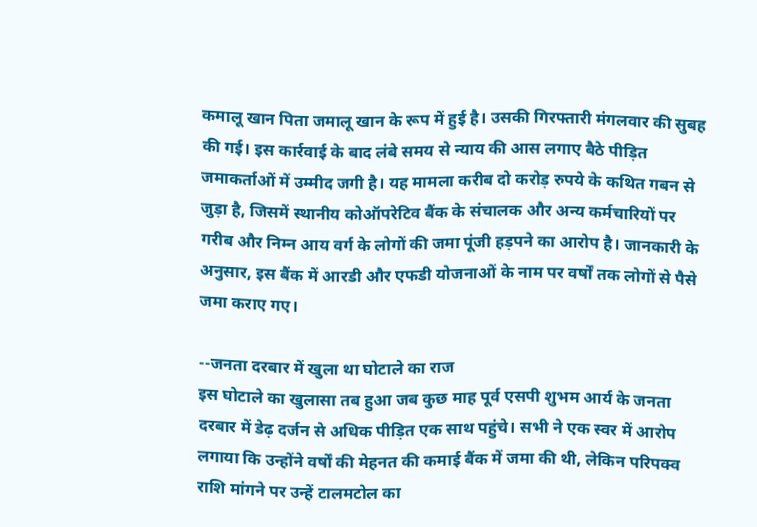कमालू खान पिता जमालू खान के रूप में हुई है। उसकी गिरफ्तारी मंगलवार की सुबह की गई। इस कार्रवाई के बाद लंबे समय से न्याय की आस लगाए बैठे पीड़ित जमाकर्ताओं में उम्मीद जगी है। यह मामला करीब दो करोड़ रुपये के कथित गबन से जुड़ा है, जिसमें स्थानीय कोऑपरेटिव बैंक के संचालक और अन्य कर्मचारियों पर गरीब और निम्न आय वर्ग के लोगों की जमा पूंजी हड़पने का आरोप है। जानकारी के अनुसार, इस बैंक में आरडी और एफडी योजनाओं के नाम पर वर्षों तक लोगों से पैसे जमा कराए गए।

--जनता दरबार में खुला था घोटाले का राज
इस घोटाले का खुलासा तब हुआ जब कुछ माह पूर्व एसपी शुभम आर्य के जनता दरबार में डेढ़ दर्जन से अधिक पीड़ित एक साथ पहुंचे। सभी ने एक स्वर में आरोप लगाया कि उन्होंने वर्षों की मेहनत की कमाई बैंक में जमा की थी, लेकिन परिपक्व राशि मांगने पर उन्हें टालमटोल का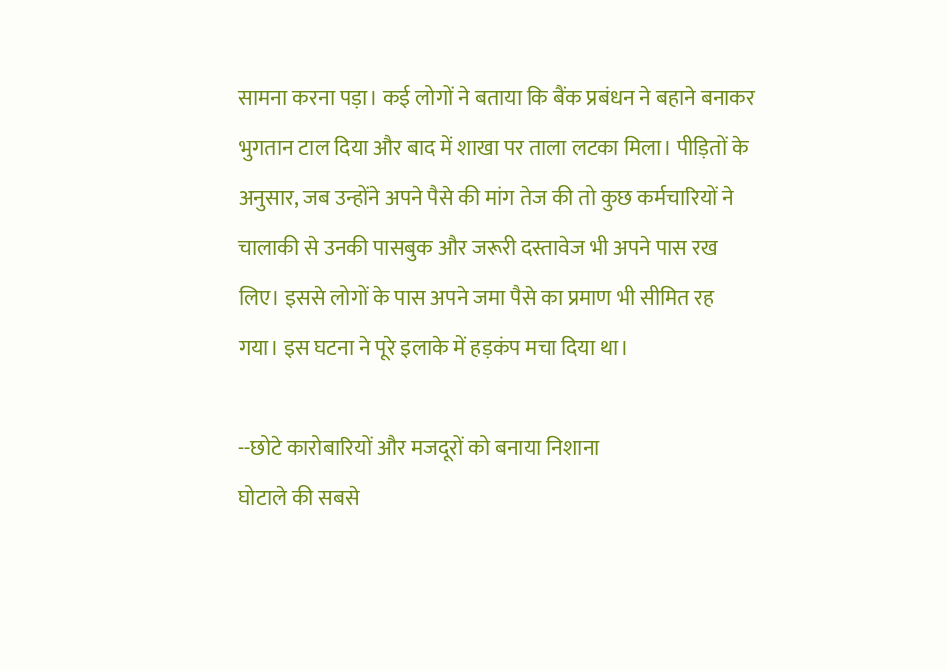सामना करना पड़ा। कई लोगों ने बताया कि बैंक प्रबंधन ने बहाने बनाकर भुगतान टाल दिया और बाद में शाखा पर ताला लटका मिला। पीड़ितों के अनुसार, जब उन्होंने अपने पैसे की मांग तेज की तो कुछ कर्मचारियों ने चालाकी से उनकी पासबुक और जरूरी दस्तावेज भी अपने पास रख लिए। इससे लोगों के पास अपने जमा पैसे का प्रमाण भी सीमित रह गया। इस घटना ने पूरे इलाके में हड़कंप मचा दिया था।

--छोटे कारोबारियों और मजदूरों को बनाया निशाना
घोटाले की सबसे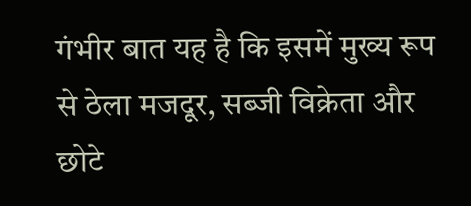गंभीर बात यह है कि इसमें मुख्य रूप से ठेला मजदूर, सब्जी विक्रेता और छोटे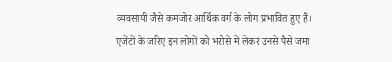व्यवसायी जैसे कमजोर आर्थिक वर्ग के लोग प्रभावित हुए हैं। एजेंटों के जरिए इन लोगों को भरोसे में लेकर उनसे पैसे जमा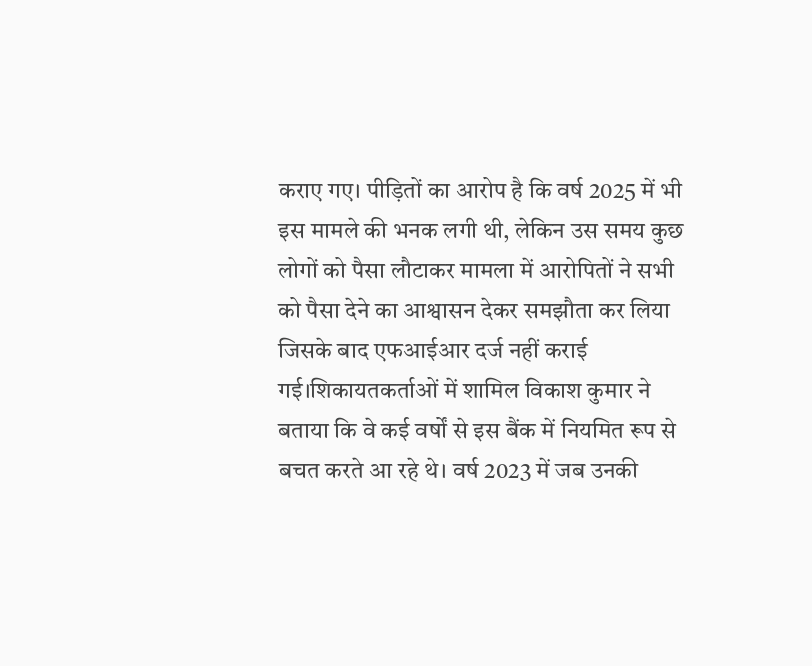कराए गए। पीड़ितों का आरोप है कि वर्ष 2025 में भी इस मामले की भनक लगी थी, लेकिन उस समय कुछ लोगों को पैसा लौटाकर मामला में आरोपितों ने सभी को पैसा देने का आश्वासन देकर समझौता कर लिया जिसके बाद एफआईआर दर्ज नहीं कराई गई।शिकायतकर्ताओं में शामिल विकाश कुमार ने बताया कि वे कई वर्षों से इस बैंक में नियमित रूप से बचत करते आ रहे थे। वर्ष 2023 में जब उनकी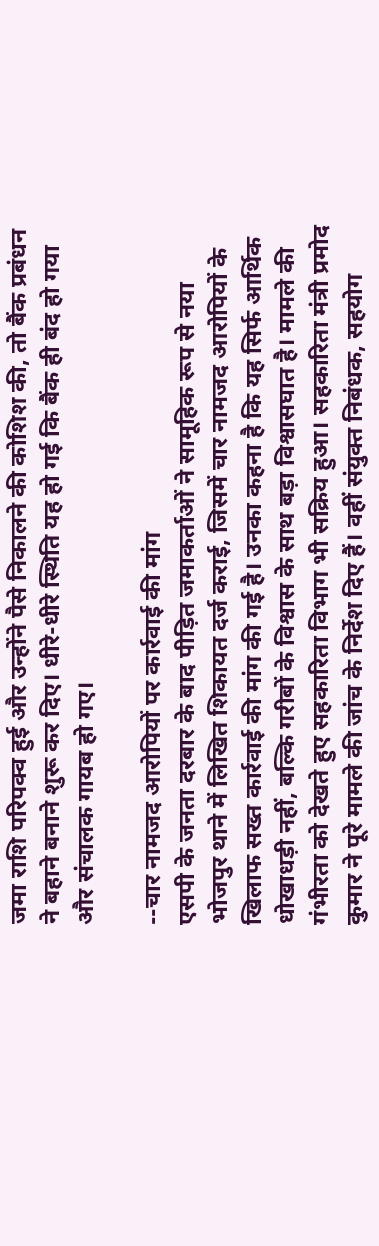जमा राशि परिपक्व हुई और उन्होंने पैसे निकालने की कोशिश की, तो बैंक प्रबंधन ने बहाने बनाने शुरू कर दिए। धीरे-धीरे स्थिति यह हो गई कि बैंक ही बंद हो गया और संचालक गायब हो गए।

--चार नामजद आरोपियों पर कार्रवाई की मांग
एसपी के जनता दरबार के बाद पीड़ित जमाकर्ताओं ने सामूहिक रूप से नया भोजपुर थाने में लिखित शिकायत दर्ज कराई, जिसमें चार नामजद आरोपियों के खिलाफ सख्त कार्रवाई की मांग की गई है। उनका कहना है कि यह सिर्फ आर्थिक धोखाधड़ी नहीं, बल्कि गरीबों के विश्वास के साथ बड़ा विश्वासघात है। मामले की गंभीरता को देखते हुए सहकारिता विभाग भी सक्रिय हुआ। सहकारिता मंत्री प्रमोद कुमार ने पूरे मामले की जांच के निर्देश दिए हैं। वहीं संयुक्त निबंधक, सहयोग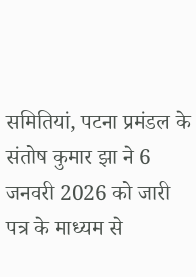समितियां, पटना प्रमंडल के संतोष कुमार झा ने 6 जनवरी 2026 को जारी पत्र के माध्यम से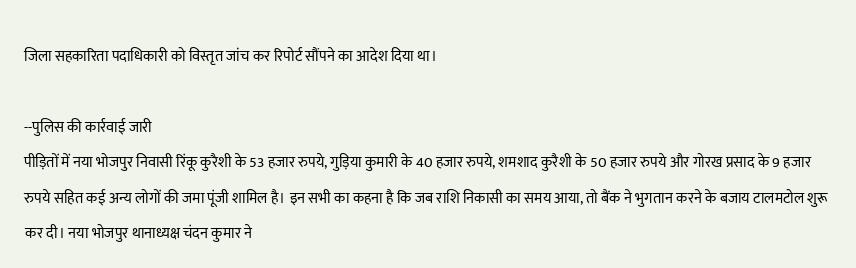जिला सहकारिता पदाधिकारी को विस्तृत जांच कर रिपोर्ट सौंपने का आदेश दिया था।

--पुलिस की कार्रवाई जारी
पीड़ितों में नया भोजपुर निवासी रिंकू कुरैशी के 53 हजार रुपये, गुड़िया कुमारी के 40 हजार रुपये, शमशाद कुरैशी के 50 हजार रुपये और गोरख प्रसाद के 9 हजार रुपये सहित कई अन्य लोगों की जमा पूंजी शामिल है। इन सभी का कहना है कि जब राशि निकासी का समय आया, तो बैंक ने भुगतान करने के बजाय टालमटोल शुरू कर दी। नया भोजपुर थानाध्यक्ष चंदन कुमार ने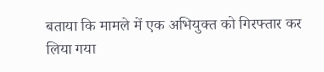बताया कि मामले में एक अभियुक्त को गिरफ्तार कर लिया गया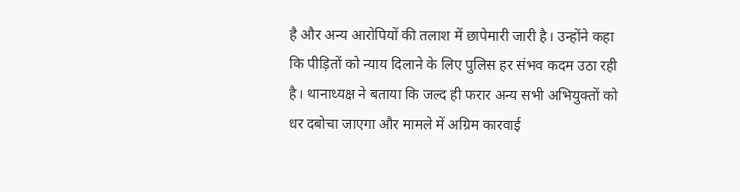है और अन्य आरोपियों की तलाश में छापेमारी जारी है। उन्होंने कहा कि पीड़ितों को न्याय दिलाने के लिए पुलिस हर संभव कदम उठा रही है। थानाध्यक्ष ने बताया कि जल्द ही फरार अन्य सभी अभियुक्तों को धर दबोचा जाएगा और मामले में अग्रिम कारवाई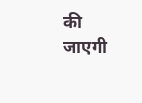की जाएगी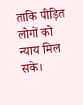ताकि पीड़ित लोगों को न्याय मिल सके।